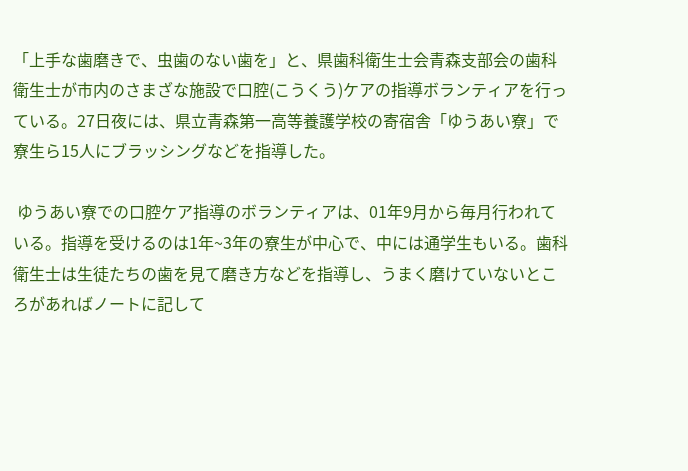「上手な歯磨きで、虫歯のない歯を」と、県歯科衛生士会青森支部会の歯科衛生士が市内のさまざな施設で口腔(こうくう)ケアの指導ボランティアを行っている。27日夜には、県立青森第一高等養護学校の寄宿舎「ゆうあい寮」で寮生ら15人にブラッシングなどを指導した。

 ゆうあい寮での口腔ケア指導のボランティアは、01年9月から毎月行われている。指導を受けるのは1年~3年の寮生が中心で、中には通学生もいる。歯科衛生士は生徒たちの歯を見て磨き方などを指導し、うまく磨けていないところがあればノートに記して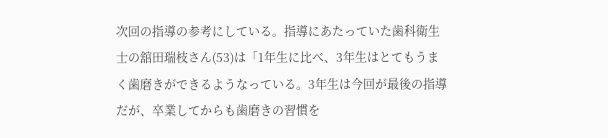次回の指導の参考にしている。指導にあたっていた歯科衛生士の舘田瑞枝さん(53)は「1年生に比べ、3年生はとてもうまく歯磨きができるようなっている。3年生は今回が最後の指導だが、卒業してからも歯磨きの習慣を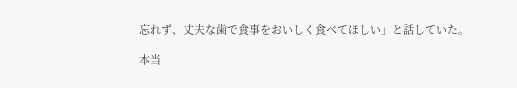忘れず、丈夫な歯で食事をおいしく食べてほしい」と話していた。

本当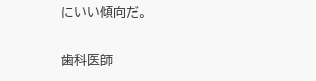にいい傾向だ。

歯科医師